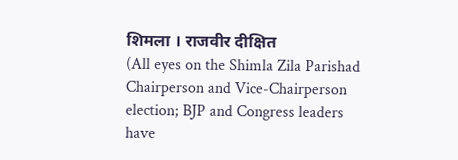शिमला । राजवीर दीक्षित
(All eyes on the Shimla Zila Parishad Chairperson and Vice-Chairperson election; BJP and Congress leaders have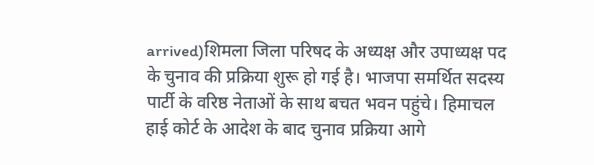arrived)शिमला जिला परिषद के अध्यक्ष और उपाध्यक्ष पद के चुनाव की प्रक्रिया शुरू हो गई है। भाजपा समर्थित सदस्य पार्टी के वरिष्ठ नेताओं के साथ बचत भवन पहुंचे। हिमाचल हाई कोर्ट के आदेश के बाद चुनाव प्रक्रिया आगे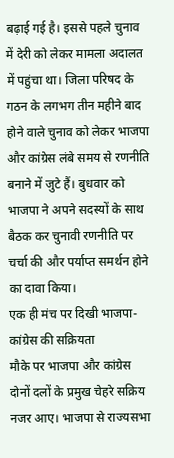बढ़ाई गई है। इससे पहले चुनाव में देरी को लेकर मामला अदालत में पहुंचा था। जिला परिषद के गठन के लगभग तीन महीने बाद होने वाले चुनाव को लेकर भाजपा और कांग्रेस लंबे समय से रणनीति बनाने में जुटे हैं। बुधवार को भाजपा ने अपने सदस्यों के साथ बैठक कर चुनावी रणनीति पर चर्चा की और पर्याप्त समर्थन होने का दावा किया।
एक ही मंच पर दिखी भाजपा-कांग्रेस की सक्रियता
मौके पर भाजपा और कांग्रेस दोनों दलों के प्रमुख चेहरे सक्रिय नजर आए। भाजपा से राज्यसभा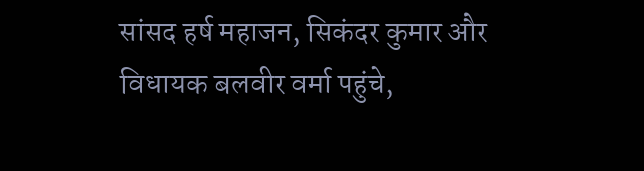सांसद हर्ष महाजन, सिकंदर कुमार और विधायक बलवीर वर्मा पहुंचे,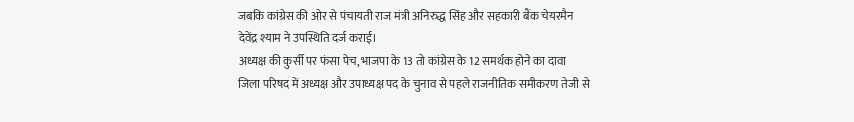जबकि कांग्रेस की ओर से पंचायती राज मंत्री अनिरुद्ध सिंह और सहकारी बैंक चेयरमैन देवेंद्र श्याम ने उपस्थिति दर्ज कराई।
अध्यक्ष की कुर्सी पर फंसा पेच, भाजपा के 13 तो कांग्रेस के 12 समर्थक होने का दावा
जिला परिषद में अध्यक्ष और उपाध्यक्ष पद के चुनाव से पहले राजनीतिक समीकरण तेजी से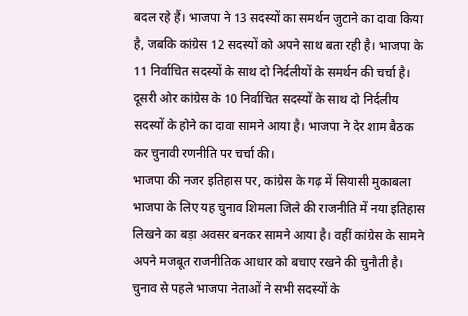बदल रहे हैं। भाजपा ने 13 सदस्यों का समर्थन जुटाने का दावा किया है, जबकि कांग्रेस 12 सदस्यों को अपने साथ बता रही है। भाजपा के 11 निर्वाचित सदस्यों के साथ दो निर्दलीयों के समर्थन की चर्चा है। दूसरी ओर कांग्रेस के 10 निर्वाचित सदस्यों के साथ दो निर्दलीय सदस्यों के होने का दावा सामने आया है। भाजपा ने देर शाम बैठक कर चुनावी रणनीति पर चर्चा की।
भाजपा की नजर इतिहास पर, कांग्रेस के गढ़ में सियासी मुकाबला
भाजपा के लिए यह चुनाव शिमला जिले की राजनीति में नया इतिहास लिखने का बड़ा अवसर बनकर सामने आया है। वहीं कांग्रेस के सामने अपने मजबूत राजनीतिक आधार को बचाए रखने की चुनौती है। चुनाव से पहले भाजपा नेताओं ने सभी सदस्यों के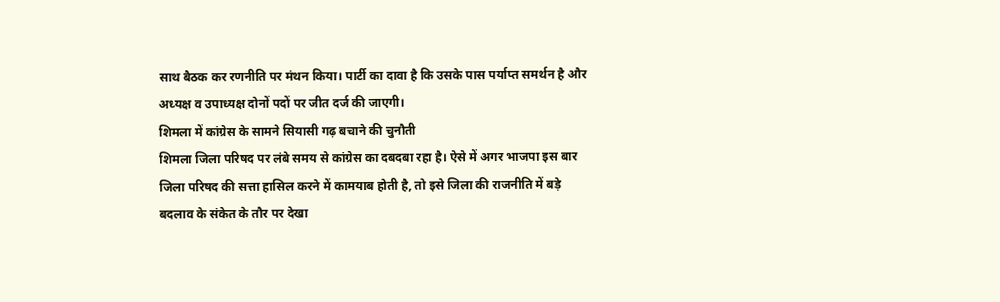साथ बैठक कर रणनीति पर मंथन किया। पार्टी का दावा है कि उसके पास पर्याप्त समर्थन है और अध्यक्ष व उपाध्यक्ष दोनों पदों पर जीत दर्ज की जाएगी।
शिमला में कांग्रेस के सामने सियासी गढ़ बचाने की चुनौती
शिमला जिला परिषद पर लंबे समय से कांग्रेस का दबदबा रहा है। ऐसे में अगर भाजपा इस बार जिला परिषद की सत्ता हासिल करने में कामयाब होती है, तो इसे जिला की राजनीति में बड़े बदलाव के संकेत के तौर पर देखा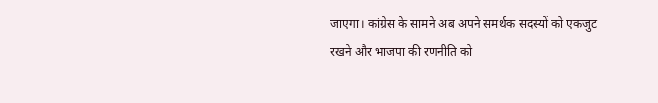जाएगा। कांग्रेस के सामने अब अपने समर्थक सदस्यों को एकजुट रखने और भाजपा की रणनीति को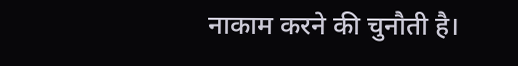नाकाम करने की चुनौती है।